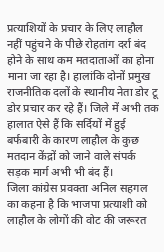प्रत्याशियों के प्रचार के लिए लाहौल नहीं पहुंचने के पीछे रोहतांग दर्रा बंद होने के साथ कम मतदाताओं का होना माना जा रहा है। हालांकि दोनों प्रमुख राजनीतिक दलों के स्थानीय नेता डोर टू डोर प्रचार कर रहे हैं। जिले में अभी तक हालात ऐसे हैं कि सर्दियों में हुई बर्फबारी के कारण लाहौल के कुछ मतदान केंद्रों को जाने वाले संपर्क सड़क मार्ग अभी भी बंद हैं।
जिला कांग्रेस प्रवक्ता अनिल सहगल का कहना है कि भाजपा प्रत्याशी को लाहौल के लोगों की वोट की जरूरत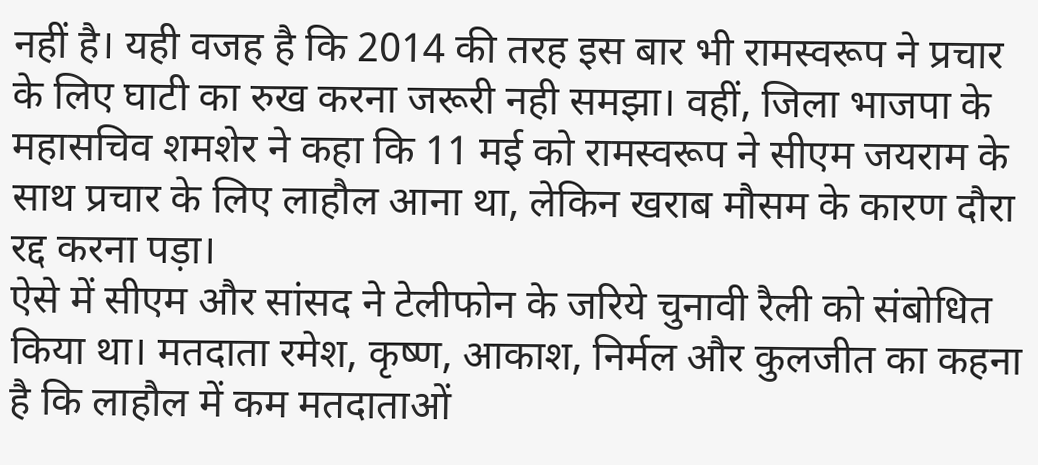नहीं है। यही वजह है कि 2014 की तरह इस बार भी रामस्वरूप ने प्रचार के लिए घाटी का रुख करना जरूरी नही समझा। वहीं, जिला भाजपा के महासचिव शमशेर ने कहा कि 11 मई को रामस्वरूप ने सीएम जयराम के साथ प्रचार के लिए लाहौल आना था, लेकिन खराब मौसम के कारण दौरा रद्द करना पड़ा।
ऐसे में सीएम और सांसद ने टेलीफोन के जरिये चुनावी रैली को संबोधित किया था। मतदाता रमेश, कृष्ण, आकाश, निर्मल और कुलजीत का कहना है कि लाहौल में कम मतदाताओं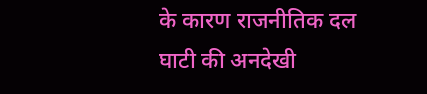के कारण राजनीतिक दल घाटी की अनदेखी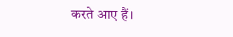करते आए हैं।